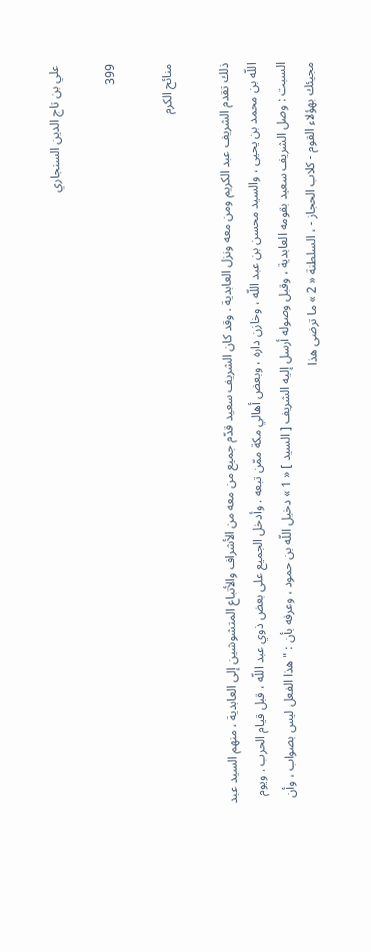علي بن تاج الدين السنجاري

399

منائح الكرم

ذلك تقدم الشريف عبد الكريم ومن معه ونزل العابدية . وقد كان الشريف سعيد قدّم جميع من معه من الأشراف والأتباع المتشوشين إلى العابدية ، منهم السيد عبد اللّه بن محمد بن يحيى ، والسيد محسن بن عبد اللّه ، وخازن داره ، وبعض أهالي مكة ممّن تبعه . وأدخل الجميع على بعض ذوي عبد اللّه ، قبل قيام الحرب . ويوم السبت : وصل الشريف سعيد بقومه العابدية ، وقبل وصوله أرسل إليه الشريف [ السيد ] « 1 » دخيل اللّه بن حمود ، وعرفه بأن : " هذا الفعل ليس بصواب ، وأن مجيئك بهؤلاء القوم - كلاب الحجاز - ، السلطنة « 2 » ما ترضى هذا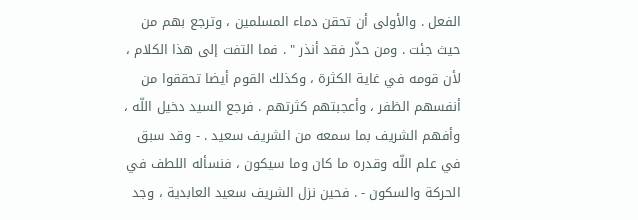الفعل . والأولى أن تحقن دماء المسلمين ، وترجع بهم من حيث جئت . ومن حذّر فقد أنذر " . فما التفت إلى هذا الكلام ، لأن قومه في غاية الكثرة ، وكذلك القوم أيضا تحققوا من أنفسهم الظفر ، وأعجبتهم كثرتهم . فرجع السيد دخيل اللّه ، وأفهم الشريف بما سمعه من الشريف سعيد . - وقد سبق في علم اللّه وقدره ما كان وما سيكون ، فنسأله اللطف في الحركة والسكون - . فحين نزل الشريف سعيد العابدية ، وجد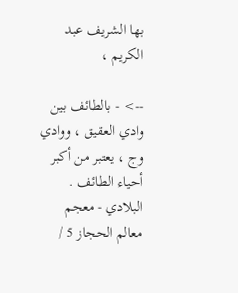بها الشريف عبد الكريم ،

--> - بالطائف بين وادي العقيق ، ووادي وج ، يعتبر من أكبر أحياء الطائف . البلادي - معجم معالم الحجاز 5 /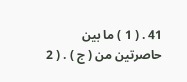41 . ( 1 ) ما بين حاصرتين من ( ج ) . ( 2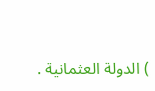) الدولة العثمانية .